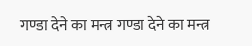गण्डा देने का मन्त्र गण्डा देने का मन्त्र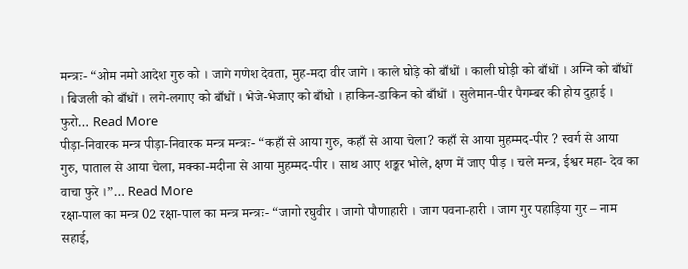मन्त्रः- “ओम नमो आदेश गुरु को । जागे गणेश देवता, मुह-मदा वीर जागे । काले घोड़े को बाँधों । काली घोड़ी को बाँधों । अग्नि को बाँधों । बिजली को बाँधों । लगे-लगाए को बाँधों । भेजे-भेजाए को बाँधो । हाकिन-डाकिन को बाँधों । सुलेमान-पीर पैगम्बर की होय दुहाई । फुरो… Read More
पीड़ा-निवारक मन्त्र पीड़ा-निवारक मन्त्र मन्त्रः- “कहाँ से आया गुरु, कहाँ से आया चेला? कहाँ से आया मुहम्मद-पीर ? स्वर्ग से आया गुरु, पाताल से आया चेला, मक्का-मदीना से आया मुहम्मद-पीर । साथ आए शङ्कर भोले, क्षण में जाए पीड़ । चले मन्त्र, ईश्वर महा- देव का वाचा फुरे ।”… Read More
रक्षा-पाल का मन्त्र 02 रक्षा-पाल का मन्त्र मन्त्रः- “जागो रघुवीर । जागो पौणाहारी । जाग पवना-हारी । जाग गुर पहाड़िया गुर – नाम सहाई,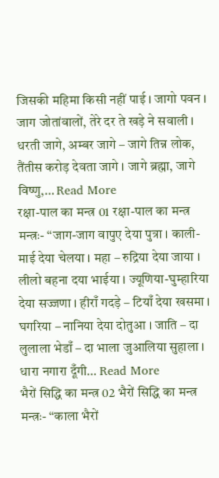जिसकी महिमा किसी नहीं पाई । जागो पवन । जाग जोतांवालों, तेरे दर ते खड़े ने सवाली । धरती जागे, अम्बर जागे – जागे तिन्न लोक, तैंतीस करोड़ देवता जागे । जागे ब्रह्मा, जागे विष्णु,… Read More
रक्षा-पाल का मन्त्र 01 रक्षा-पाल का मन्त्र मन्त्रः- “जाग-जाग वापुए देया पुत्रा । काली-माई देया चेलया । महा – रुद्रिया देया जाया । लीलो बहना दया भाईया । ज्यूणिया-घुम्हारिया देया सज्जणा । हीराँ गदड़े – टियाँ देया खसमा । घगरिया – नानिया देया दोतुआ । जाति – दा लुलाला भेडाँ – दा भाला जुआलिया सुहाला । धारा नगारा दूँगी… Read More
भैरों सिद्धि का मन्त्र 02 भैरों सिद्धि का मन्त्र मन्त्रः- “काला भैरों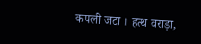कपली जटा । हत्थ वराड़ा,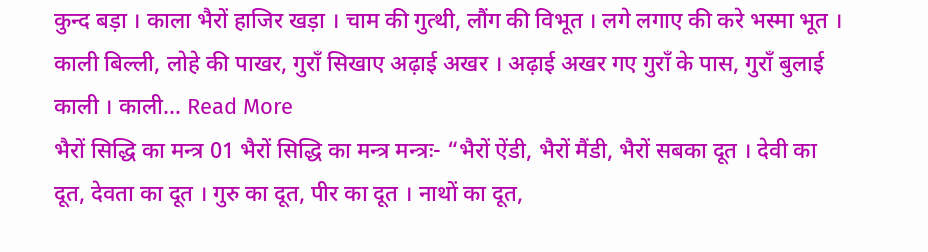कुन्द बड़ा । काला भैरों हाजिर खड़ा । चाम की गुत्थी, लौंग की विभूत । लगे लगाए की करे भस्मा भूत । काली बिल्ली, लोहे की पाखर, गुराँ सिखाए अढ़ाई अखर । अढ़ाई अखर गए गुराँ के पास, गुराँ बुलाई काली । काली… Read More
भैरों सिद्धि का मन्त्र 01 भैरों सिद्धि का मन्त्र मन्त्रः- “भैरों ऐंडी, भैरों मैंडी, भैरों सबका दूत । देवी का दूत, देवता का दूत । गुरु का दूत, पीर का दूत । नाथों का दूत,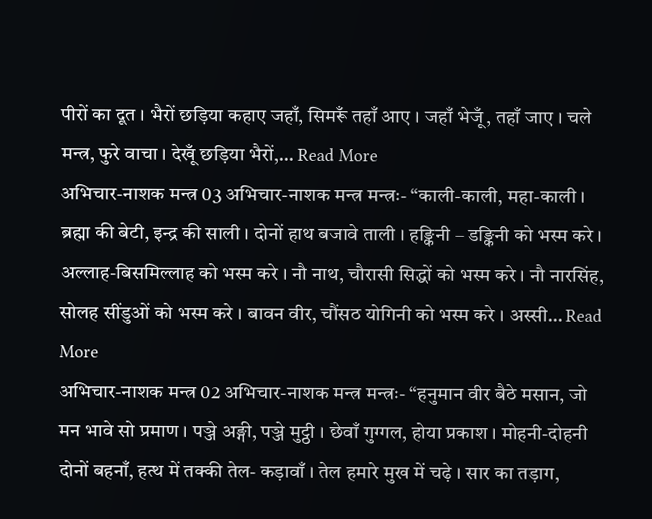पीरों का दूत । भैरों छड़िया कहाए जहाँ, सिमरूँ तहाँ आए । जहाँ भेजूँ, तहाँ जाए । चले मन्त्र, फुरे वाचा । देखूँ छड़िया भैरों,… Read More
अभिचार-नाशक मन्त्र 03 अभिचार-नाशक मन्त्र मन्त्रः- “काली-काली, महा-काली । ब्रह्मा की बेटी, इन्द्र की साली । दोनों हाथ बजावे ताली । हङ्किनी – डङ्किनी को भस्म करे । अल्लाह-बिसमिल्लाह को भस्म करे । नौ नाथ, चौरासी सिद्धों को भस्म करे । नौ नारसिंह, सोलह सींडुओं को भस्म करे । बावन वीर, चौंसठ योगिनी को भस्म करे । अस्सी… Read More
अभिचार-नाशक मन्त्र 02 अभिचार-नाशक मन्त्र मन्त्रः- “हनुमान वीर बैठे मसान, जो मन भावे सो प्रमाण । पञ्जे अङ्गी, पञ्जे मुट्ठी । छेवाँ गुग्गल, होया प्रकाश । मोहनी-दोहनी दोनों बहनाँ, हत्थ में तक्की तेल- कड़ावाँ । तेल हमारे मुख में चढ़े । सार का तड़ाग,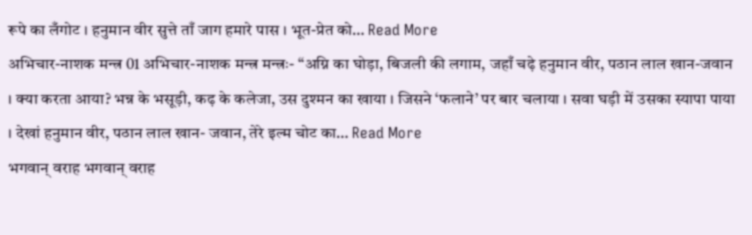रूपे का लँगोट । हनुमान वीर सुत्ते ताँ जाग हमारे पास । भूत-प्रेत को… Read More
अभिचार-नाशक मन्त्र 01 अभिचार-नाशक मन्त्र मन्त्रः- “अग्नि का घोड़ा, बिजली की लगाम, जहाँ चढ़े हनुमान वीर, पठान लाल खान-जवान । क्या करता आया? भन्न के भसूड़ी, कढ़ के कलेजा, उस दुश्मन का खाया । जिसने ‘फलाने’ पर बार चलाया । सवा घड़ी में उसका स्यापा पाया । देखां हनुमान वीर, पठान लाल खान- जवान, तेरे इल्म चोट का… Read More
भगवान् वराह भगवान् वराह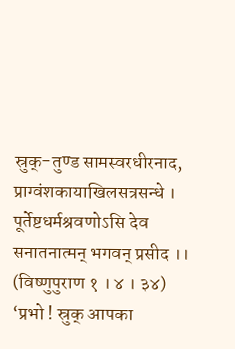स्रुक्-तुण्ड सामस्वरधीरनाद, प्राग्वंशकायाखिलसत्रसन्धे । पूर्तेष्टधर्मश्रवणोऽसि देव सनातनात्मन् भगवन् प्रसीद ।। (विष्णुपुराण १ । ४ । ३४) ‘प्रभो ! स्रुक् आपका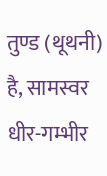तुण्ड (थूथनी) है, सामस्वर धीर-गम्भीर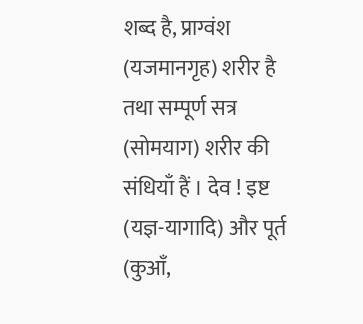शब्द है, प्राग्वंश (यजमानगृह) शरीर है तथा सम्पूर्ण सत्र (सोमयाग) शरीर की संधियाँ हैं । देव ! इष्ट (यज्ञ-यागादि) और पूर्त (कुआँ,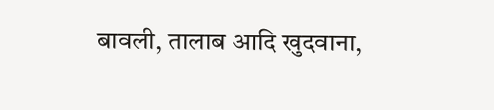बावली, तालाब आदि खुदवाना,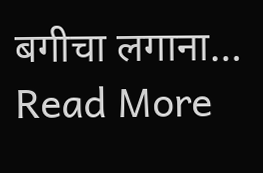बगीचा लगाना… Read More